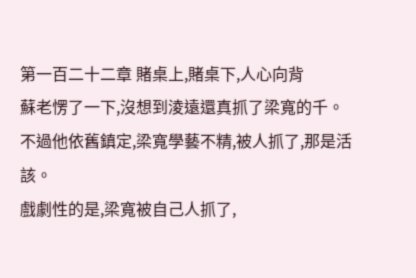第一百二十二章 賭桌上,賭桌下,人心向背
蘇老愣了一下,沒想到淩遠還真抓了梁寬的千。
不過他依舊鎮定,梁寬學藝不精,被人抓了,那是活該。
戲劇性的是,梁寬被自己人抓了,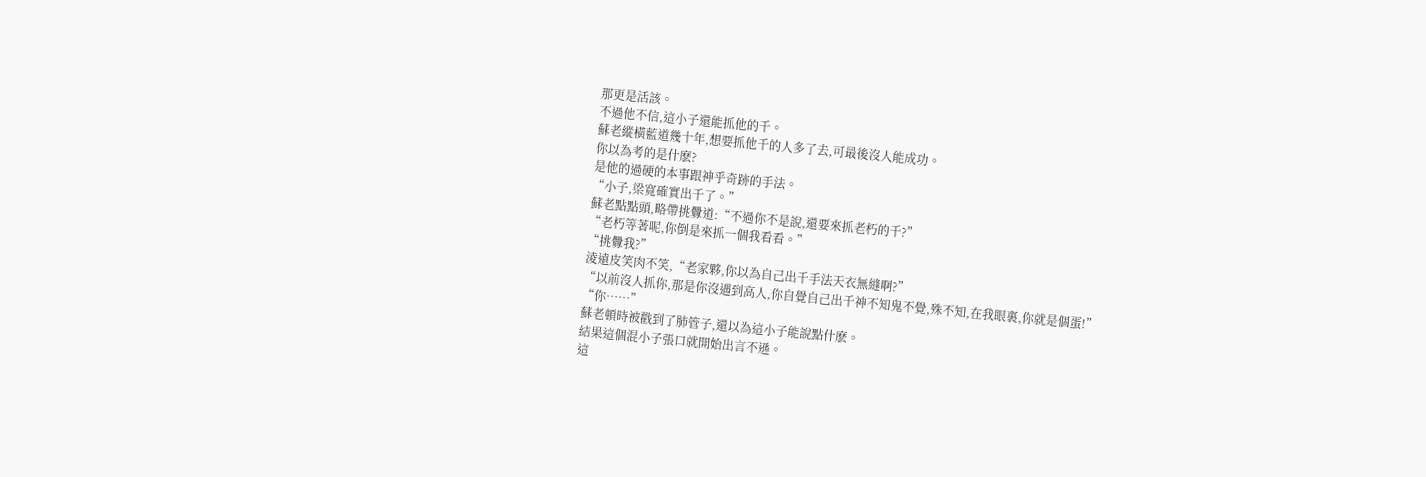那更是活該。
不過他不信,這小子還能抓他的千。
蘇老縱橫藍道幾十年,想要抓他千的人多了去,可最後沒人能成功。
你以為考的是什麽?
是他的過硬的本事跟神乎奇跡的手法。
“小子,梁寬確實出千了。”
蘇老點點頭,略帶挑釁道:“不過你不是說,還要來抓老朽的千?”
“老朽等著呢,你倒是來抓一個我看看。”
“挑釁我?”
淩遠皮笑肉不笑,“老家夥,你以為自己出千手法天衣無縫啊?”
“以前沒人抓你,那是你沒遇到高人,你自覺自己出千神不知鬼不覺,殊不知,在我眼裏,你就是個蛋!”
“你……”
蘇老頓時被戳到了肺管子,還以為這小子能說點什麽。
結果這個混小子張口就開始出言不遜。
這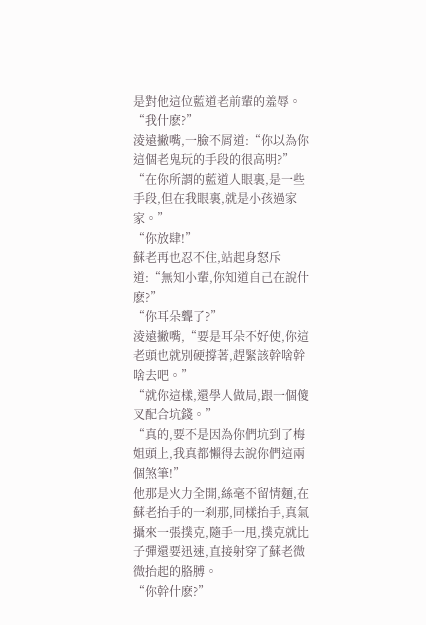是對他這位藍道老前輩的羞辱。
“我什麽?”
淩遠撇嘴,一臉不屑道:“你以為你這個老鬼玩的手段的很高明?”
“在你所謂的藍道人眼裏,是一些手段,但在我眼裏,就是小孩過家家。”
“你放肆!”
蘇老再也忍不住,站起身怒斥道:“無知小輩,你知道自己在說什麽?”
“你耳朵聾了?”
淩遠撇嘴,“要是耳朵不好使,你這老頭也就別硬撐著,趕緊該幹啥幹啥去吧。”
“就你這樣,還學人做局,跟一個傻叉配合坑錢。”
“真的,要不是因為你們坑到了梅姐頭上,我真都懶得去說你們這兩個煞筆!”
他那是火力全開,絲毫不留情麵,在蘇老抬手的一刹那,同樣抬手,真氣攝來一張撲克,隨手一甩,撲克就比子彈還要迅速,直接射穿了蘇老微微抬起的胳膊。
“你幹什麽?”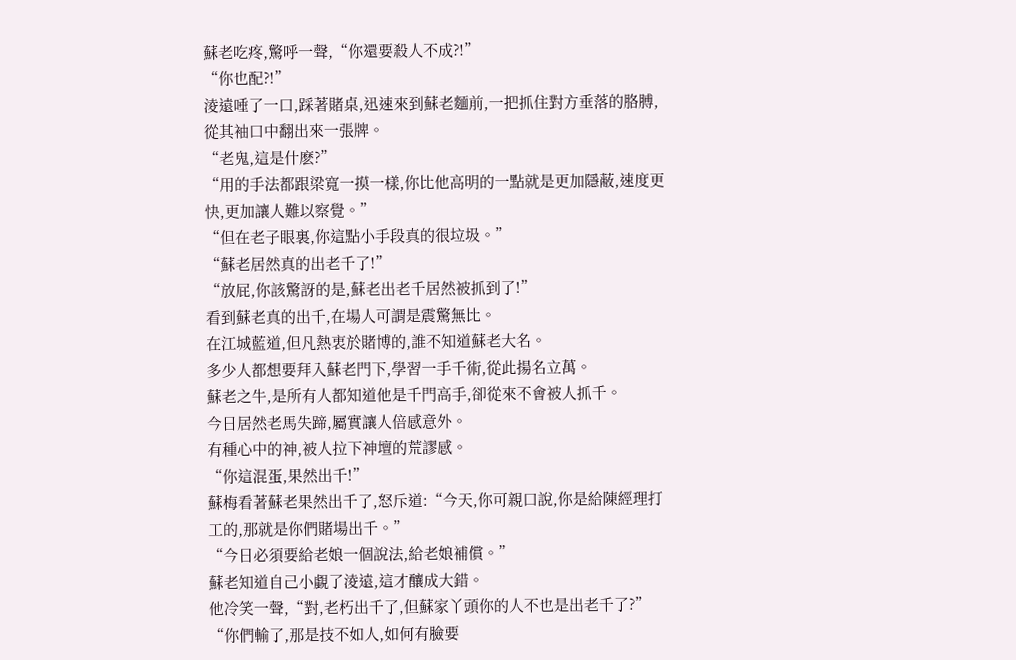蘇老吃疼,驚呼一聲,“你還要殺人不成?!”
“你也配?!”
淩遠唾了一口,踩著賭桌,迅速來到蘇老麵前,一把抓住對方垂落的胳膊,從其袖口中翻出來一張牌。
“老鬼,這是什麽?”
“用的手法都跟梁寬一摸一樣,你比他高明的一點就是更加隱蔽,速度更快,更加讓人難以察覺。”
“但在老子眼裏,你這點小手段真的很垃圾。”
“蘇老居然真的出老千了!”
“放屁,你該驚訝的是,蘇老出老千居然被抓到了!”
看到蘇老真的出千,在場人可謂是震驚無比。
在江城藍道,但凡熱衷於賭博的,誰不知道蘇老大名。
多少人都想要拜入蘇老門下,學習一手千術,從此揚名立萬。
蘇老之牛,是所有人都知道他是千門高手,卻從來不會被人抓千。
今日居然老馬失蹄,屬實讓人倍感意外。
有種心中的神,被人拉下神壇的荒謬感。
“你這混蛋,果然出千!”
蘇梅看著蘇老果然出千了,怒斥道:“今天,你可親口說,你是給陳經理打工的,那就是你們賭場出千。”
“今日必須要給老娘一個說法,給老娘補償。”
蘇老知道自己小覷了淩遠,這才釀成大錯。
他冷笑一聲,“對,老朽出千了,但蘇家丫頭你的人不也是出老千了?”
“你們輸了,那是技不如人,如何有臉要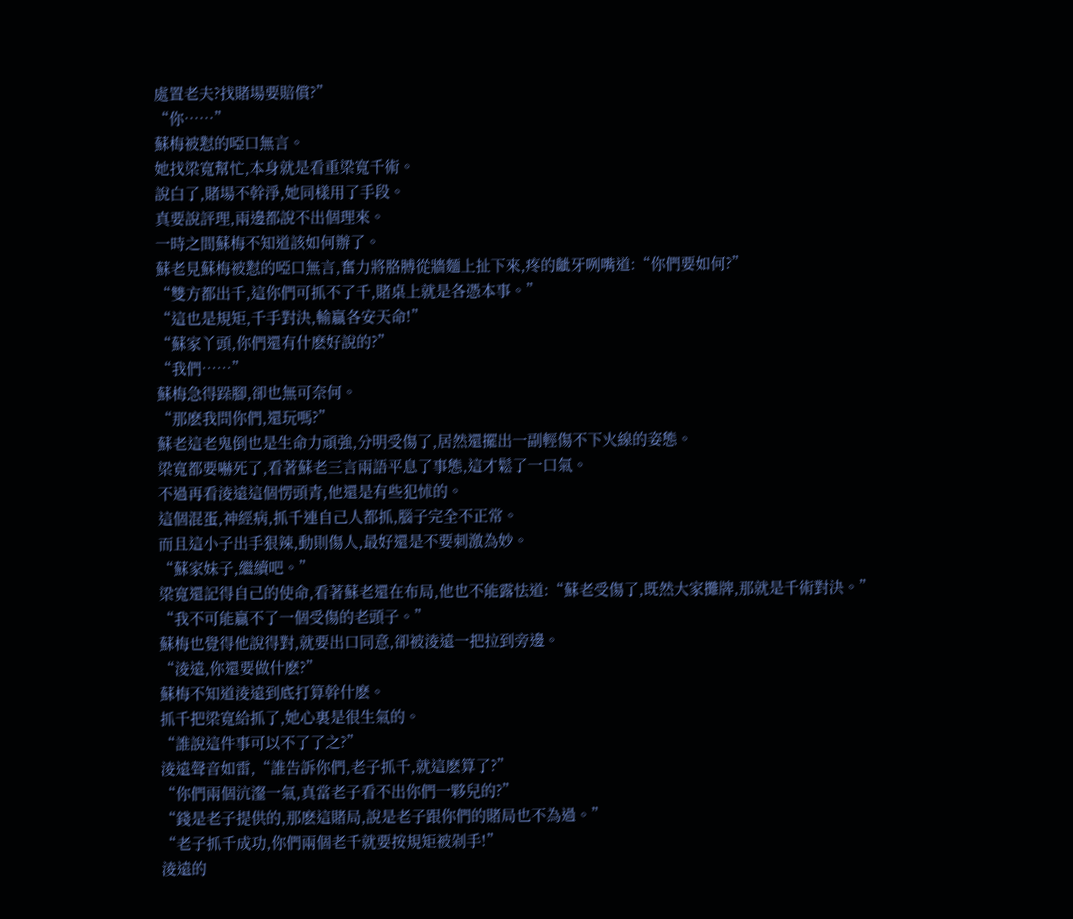處置老夫?找賭場要賠償?”
“你……”
蘇梅被懟的啞口無言。
她找梁寬幫忙,本身就是看重梁寬千術。
說白了,賭場不幹淨,她同樣用了手段。
真要說評理,兩邊都說不出個理來。
一時之間蘇梅不知道該如何辦了。
蘇老見蘇梅被懟的啞口無言,奮力將胳膊從牆麵上扯下來,疼的齜牙咧嘴道:“你們要如何?”
“雙方都出千,這你們可抓不了千,賭桌上就是各憑本事。”
“這也是規矩,千手對決,輸贏各安天命!”
“蘇家丫頭,你們還有什麽好說的?”
“我們……”
蘇梅急得跺腳,卻也無可奈何。
“那麽我問你們,還玩嗎?”
蘇老這老鬼倒也是生命力頑強,分明受傷了,居然還擺出一副輕傷不下火線的姿態。
梁寬都要嚇死了,看著蘇老三言兩語平息了事態,這才鬆了一口氣。
不過再看淩遠這個愣頭青,他還是有些犯怵的。
這個混蛋,神經病,抓千連自己人都抓,腦子完全不正常。
而且這小子出手狠辣,動則傷人,最好還是不要刺激為妙。
“蘇家妹子,繼續吧。”
梁寬還記得自己的使命,看著蘇老還在布局,他也不能露怯道:“蘇老受傷了,既然大家攤牌,那就是千術對決。”
“我不可能贏不了一個受傷的老頭子。”
蘇梅也覺得他說得對,就要出口同意,卻被淩遠一把拉到旁邊。
“淩遠,你還要做什麽?”
蘇梅不知道淩遠到底打算幹什麽。
抓千把梁寬給抓了,她心裏是很生氣的。
“誰說這件事可以不了了之?”
淩遠聲音如雷,“誰告訴你們,老子抓千,就這麽算了?”
“你們兩個沆瀣一氣,真當老子看不出你們一夥兒的?”
“錢是老子提供的,那麽這賭局,說是老子跟你們的賭局也不為過。”
“老子抓千成功,你們兩個老千就要按規矩被剁手!”
淩遠的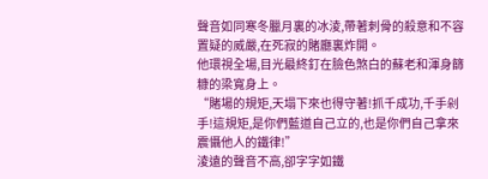聲音如同寒冬臘月裏的冰淩,帶著刺骨的殺意和不容置疑的威嚴,在死寂的賭廳裏炸開。
他環視全場,目光最終釘在臉色煞白的蘇老和渾身篩糠的梁寬身上。
“賭場的規矩,天塌下來也得守著!抓千成功,千手剁手!這規矩,是你們藍道自己立的,也是你們自己拿來震懾他人的鐵律!”
淩遠的聲音不高,卻字字如鐵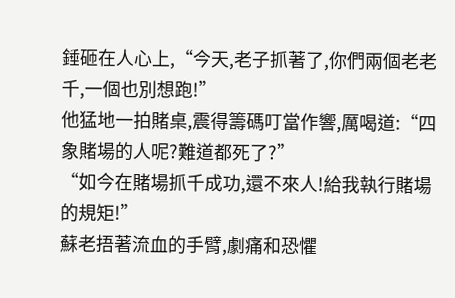錘砸在人心上,“今天,老子抓著了,你們兩個老老千,一個也別想跑!”
他猛地一拍賭桌,震得籌碼叮當作響,厲喝道:“四象賭場的人呢?難道都死了?”
“如今在賭場抓千成功,還不來人!給我執行賭場的規矩!”
蘇老捂著流血的手臂,劇痛和恐懼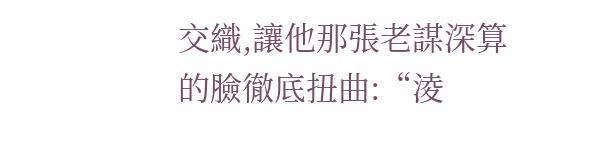交織,讓他那張老謀深算的臉徹底扭曲:“淩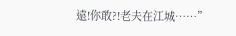遠!你敢?!老夫在江城……”